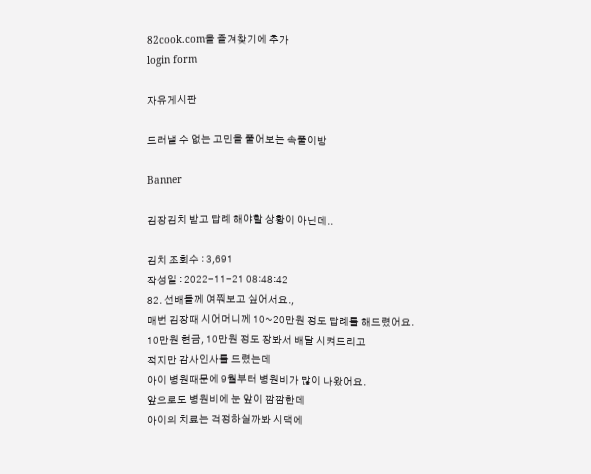82cook.com을 즐겨찾기에 추가
login form

자유게시판

드러낼 수 없는 고민을 풀어보는 속풀이방

Banner

김장김치 받고 답례 해야할 상황이 아닌데..

김치 조회수 : 3,691
작성일 : 2022-11-21 08:48:42
82. 선배들께 여쭤보고 싶어서요.,
매번 김장때 시어머니께 10~20만원 정도 답례를 해드렸어요.
10만원 현금, 10만원 정도 장봐서 배달 시켜드리고
적지만 감사인사를 드렸는데
아이 병원때문에 9월부터 병원비가 많이 나왔어요.
앞으로도 병원비에 눈 앞이 깜깜한데
아이의 치료는 걱정하실까봐 시댁에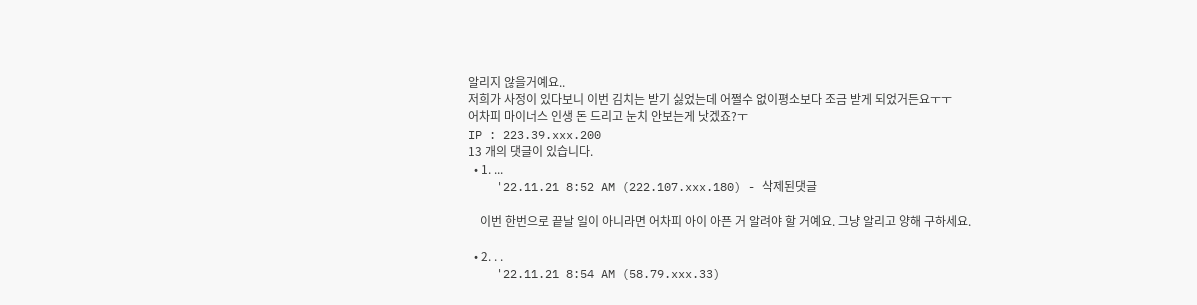알리지 않을거예요..
저희가 사정이 있다보니 이번 김치는 받기 싫었는데 어쩔수 없이평소보다 조금 받게 되었거든요ㅜㅜ
어차피 마이너스 인생 돈 드리고 눈치 안보는게 낫겠죠?ㅜ
IP : 223.39.xxx.200
13 개의 댓글이 있습니다.
  • 1. ...
    '22.11.21 8:52 AM (222.107.xxx.180) - 삭제된댓글

    이번 한번으로 끝날 일이 아니라면 어차피 아이 아픈 거 알려야 할 거예요. 그냥 알리고 양해 구하세요.

  • 2. . .
    '22.11.21 8:54 AM (58.79.xxx.33)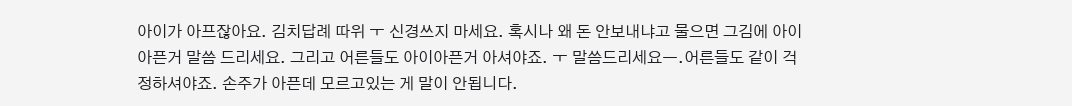아이가 아프잖아요. 김치답례 따위 ㅜ 신경쓰지 마세요. 혹시나 왜 돈 안보내냐고 물으면 그김에 아이 아픈거 말씀 드리세요. 그리고 어른들도 아이아픈거 아셔야죠. ㅜ 말씀드리세요ㅡ.어른들도 같이 걱정하셔야죠. 손주가 아픈데 모르고있는 게 말이 안됩니다.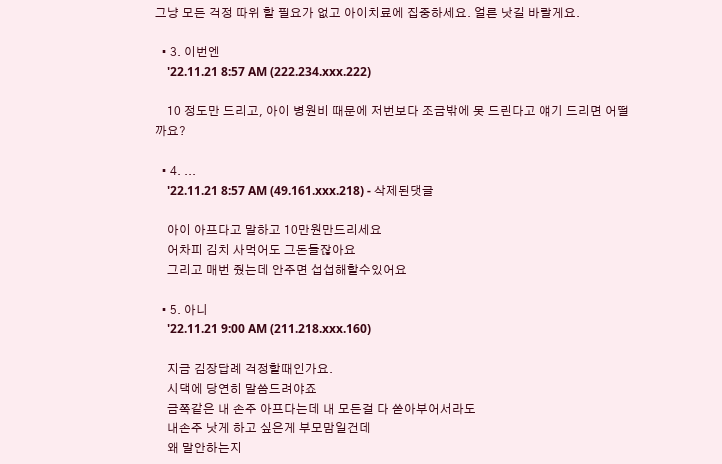그냥 모든 걱정 따위 할 필요가 없고 아이치료에 집중하세요. 얼른 낫길 바랄게요.

  • 3. 이번엔
    '22.11.21 8:57 AM (222.234.xxx.222)

    10 정도만 드리고, 아이 병원비 때문에 저번보다 조금밖에 못 드린다고 얘기 드리면 어떨까요?

  • 4. ...
    '22.11.21 8:57 AM (49.161.xxx.218) - 삭제된댓글

    아이 아프다고 말하고 10만원만드리세요
    어차피 김치 사먹어도 그돈들잖아요
    그리고 매번 줬는데 안주면 섭섭해할수있어요

  • 5. 아니
    '22.11.21 9:00 AM (211.218.xxx.160)

    지금 김장답례 걱정할때인가요.
    시댁에 당연히 말씀드려야죠
    금쪽같은 내 손주 아프다는데 내 모든걸 다 쏟아부어서라도
    내손주 낫게 하고 싶은게 부모맘일건데
    왜 말안하는지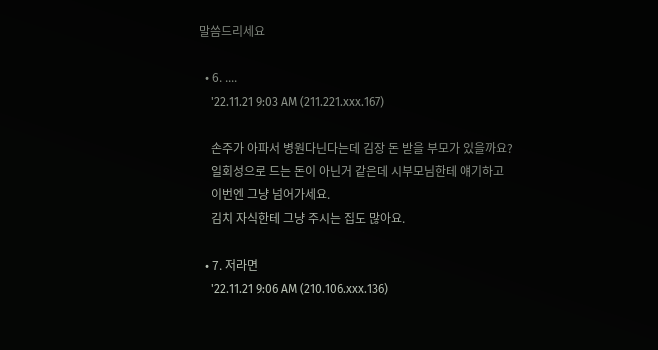말씀드리세요

  • 6. ....
    '22.11.21 9:03 AM (211.221.xxx.167)

    손주가 아파서 병원다닌다는데 김장 돈 받을 부모가 있을까요?
    일회성으로 드는 돈이 아닌거 같은데 시부모님한테 얘기하고
    이번엔 그냥 넘어가세요.
    김치 자식한테 그냥 주시는 집도 많아요.

  • 7. 저라면
    '22.11.21 9:06 AM (210.106.xxx.136)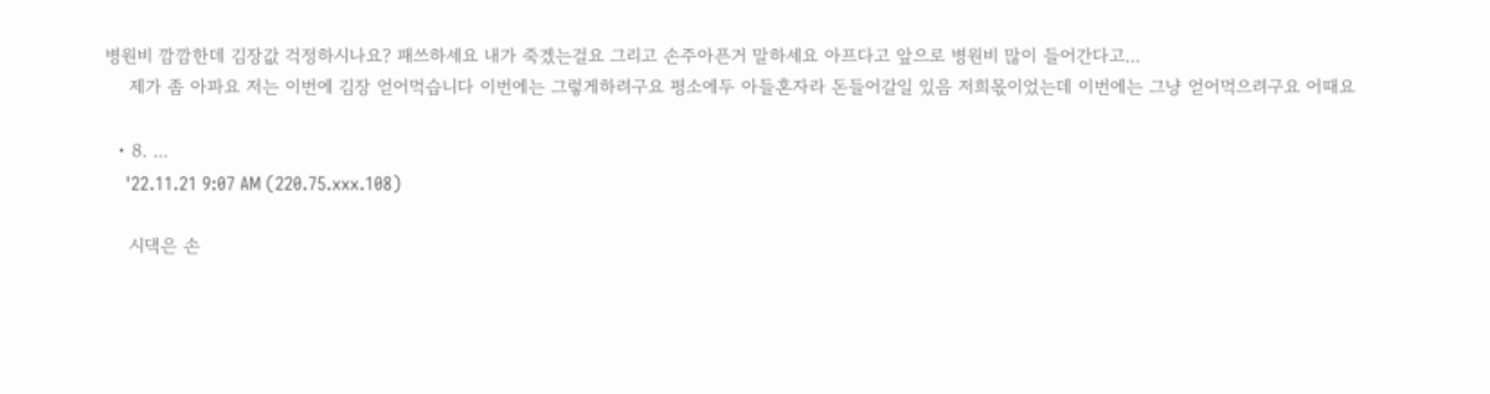병원비 깜깜한데 김장값 걱정하시나요? 패쓰하세요 내가 죽겠는걸요 그리고 손주아픈거 말하세요 아프다고 앞으로 병원비 많이 들어간다고...
    제가 좀 아파요 저는 이번에 김장 얻어먹습니다 이번에는 그렇게하려구요 평소에두 아들혼자라 돈들어갈일 있음 저희몫이었는데 이번에는 그냥 얻어먹으려구요 어때요

  • 8. ...
    '22.11.21 9:07 AM (220.75.xxx.108)

    시댁은 손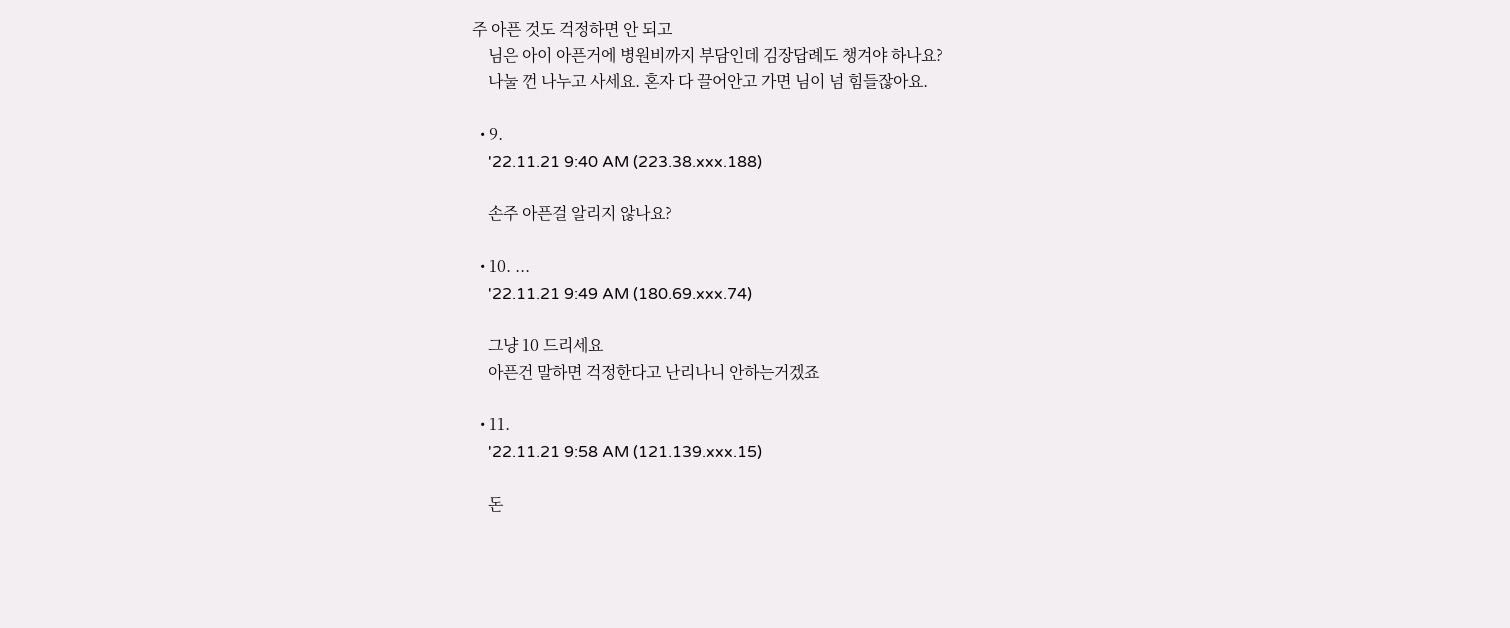주 아픈 것도 걱정하면 안 되고
    님은 아이 아픈거에 병원비까지 부담인데 김장답례도 챙겨야 하나요?
    나눌 껀 나누고 사세요. 혼자 다 끌어안고 가면 님이 넘 힘들잖아요.

  • 9.
    '22.11.21 9:40 AM (223.38.xxx.188)

    손주 아픈걸 알리지 않나요?

  • 10. ...
    '22.11.21 9:49 AM (180.69.xxx.74)

    그냥 10 드리세요
    아픈건 말하면 걱정한다고 난리나니 안하는거겠죠

  • 11.
    '22.11.21 9:58 AM (121.139.xxx.15)

    돈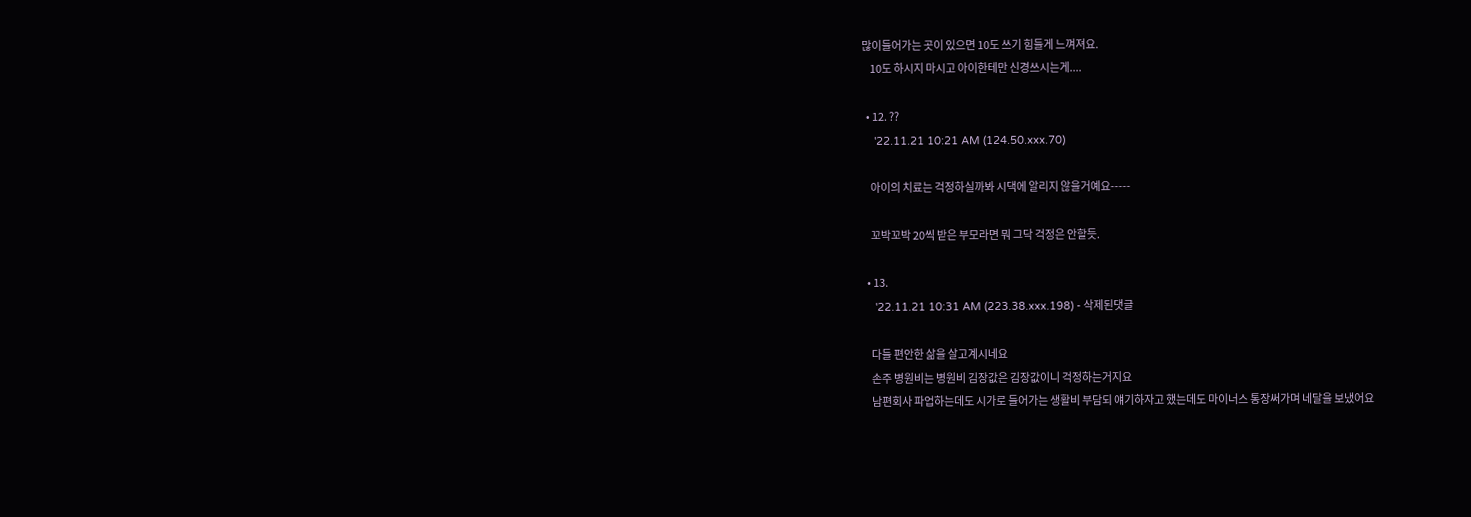많이들어가는 곳이 있으면 10도 쓰기 힘들게 느껴져요.
    10도 하시지 마시고 아이한테만 신경쓰시는게....

  • 12. ??
    '22.11.21 10:21 AM (124.50.xxx.70)

    아이의 치료는 걱정하실까봐 시댁에 알리지 않을거예요-----

    꼬박꼬박 20씩 받은 부모라면 뭐 그닥 걱정은 안할듯.

  • 13.
    '22.11.21 10:31 AM (223.38.xxx.198) - 삭제된댓글

    다들 편안한 삶을 살고계시네요
    손주 병원비는 병원비 김장값은 김장값이니 걱정하는거지요
    남편회사 파업하는데도 시가로 들어가는 생활비 부담되 얘기하자고 했는데도 마이너스 통장써가며 네달을 보냈어요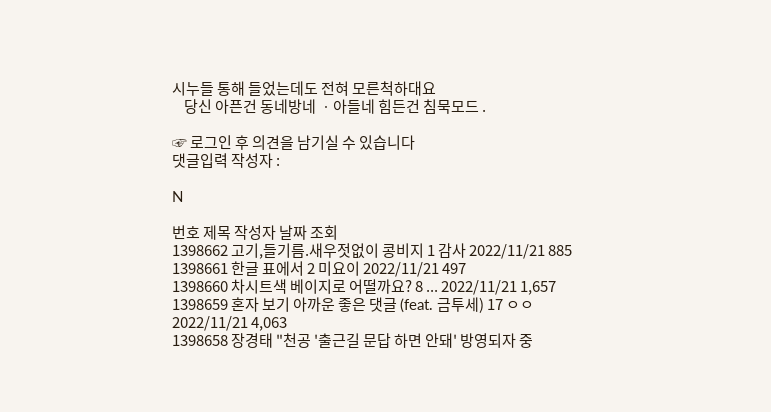시누들 통해 들었는데도 전혀 모른척하대요
    당신 아픈건 동네방네 ㆍ아들네 힘든건 침묵모드 .

☞ 로그인 후 의견을 남기실 수 있습니다
댓글입력 작성자 :

N

번호 제목 작성자 날짜 조회
1398662 고기,들기름.새우젓없이 콩비지 1 감사 2022/11/21 885
1398661 한글 표에서 2 미요이 2022/11/21 497
1398660 차시트색 베이지로 어떨까요? 8 ... 2022/11/21 1,657
1398659 혼자 보기 아까운 좋은 댓글 (feat. 금투세) 17 ㅇㅇ 2022/11/21 4,063
1398658 장경태 "천공 '출근길 문답 하면 안돼' 방영되자 중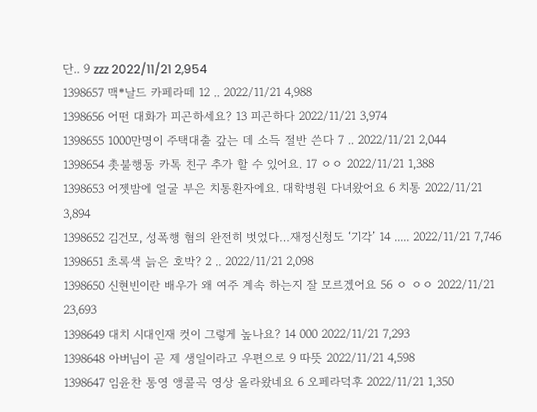단.. 9 zzz 2022/11/21 2,954
1398657 맥*날드 카페라떼 12 .. 2022/11/21 4,988
1398656 어떤 대화가 피곤하세요? 13 피곤하다 2022/11/21 3,974
1398655 1000만명이 주택대출 갚는 데 소득 절반 쓴다 7 .. 2022/11/21 2,044
1398654 촛불행동 카톡 친구 추가 할 수 있어요. 17 ㅇㅇ 2022/11/21 1,388
1398653 어젯밤에 얼굴 부은 치통환자에요. 대학병원 다녀왔어요 6 치통 2022/11/21 3,894
1398652 김건모, 성폭행 혐의 완전히 벗었다…재정신청도 ‘기각’ 14 ..... 2022/11/21 7,746
1398651 초록색 늙은 호박? 2 .. 2022/11/21 2,098
1398650 신현빈이란 배우가 왜 여주 계속 하는지 잘 모르겠어요 56 ㅇ ㅇㅇ 2022/11/21 23,693
1398649 대치 시대인재 컷이 그렇게 높나요? 14 000 2022/11/21 7,293
1398648 아버님이 곧 제 생일이라고 우편으로 9 따뜻 2022/11/21 4,598
1398647 임윤찬 통영 앵콜곡 영상 올라왔네요 6 오페라덕후 2022/11/21 1,350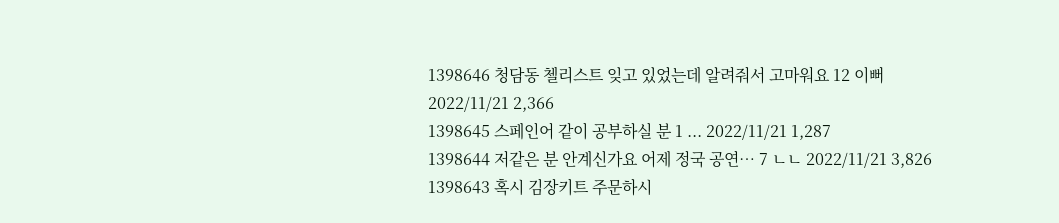1398646 청담동 첼리스트 잊고 있었는데 알려줘서 고마워요 12 이뻐 2022/11/21 2,366
1398645 스페인어 같이 공부하실 분 1 ... 2022/11/21 1,287
1398644 저같은 분 안계신가요 어제 정국 공연… 7 ㄴㄴ 2022/11/21 3,826
1398643 혹시 김장키트 주문하시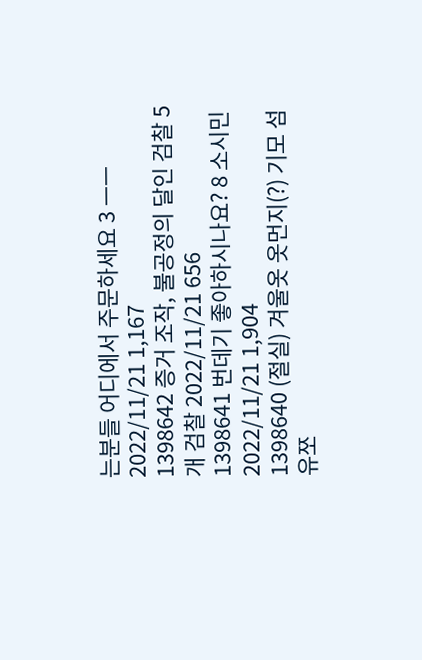는분들 어디에서 주문하세요 3 ㅡㅡ 2022/11/21 1,167
1398642 증거 조작, 불공정의 달인 검찰 5 개 검찰 2022/11/21 656
1398641 번데기 좋아하시나요? 8 소시민 2022/11/21 1,904
1398640 (절실) 겨울옷 옷먼지(?) 기모 섬유쪼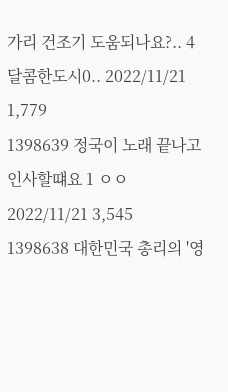가리 건조기 도움되나요?.. 4 달콤한도시0.. 2022/11/21 1,779
1398639 정국이 노래 끝나고 인사할떄요 1 ㅇㅇ 2022/11/21 3,545
1398638 대한민국 총리의 '영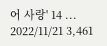어 사랑' 14 ... 2022/11/21 3,461